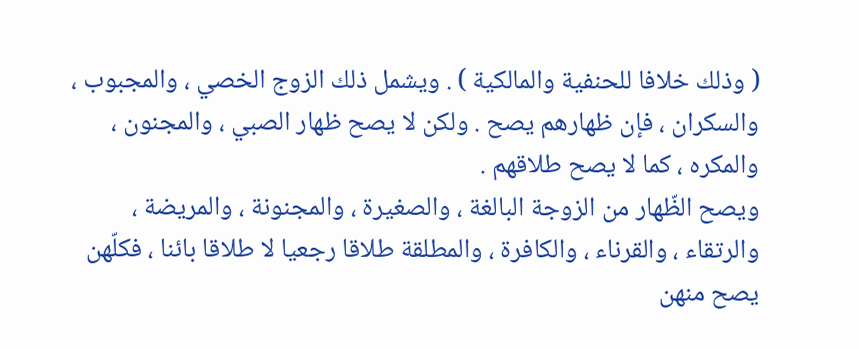( وذلك خلافا للحنفية والمالكية ) . ويشمل ذلك الزوج الخصي ، والمجبوب ، والسكران ، فإن ظهارهم يصح . ولكن لا يصح ظهار الصبي ، والمجنون ، والمكره ، كما لا يصح طلاقهم .
ويصح الظّهار من الزوجة البالغة ، والصغيرة ، والمجنونة ، والمريضة ، والرتقاء ، والقرناء ، والكافرة ، والمطلقة طلاقا رجعيا لا طلاقا بائنا ، فكلّهن يصح منهن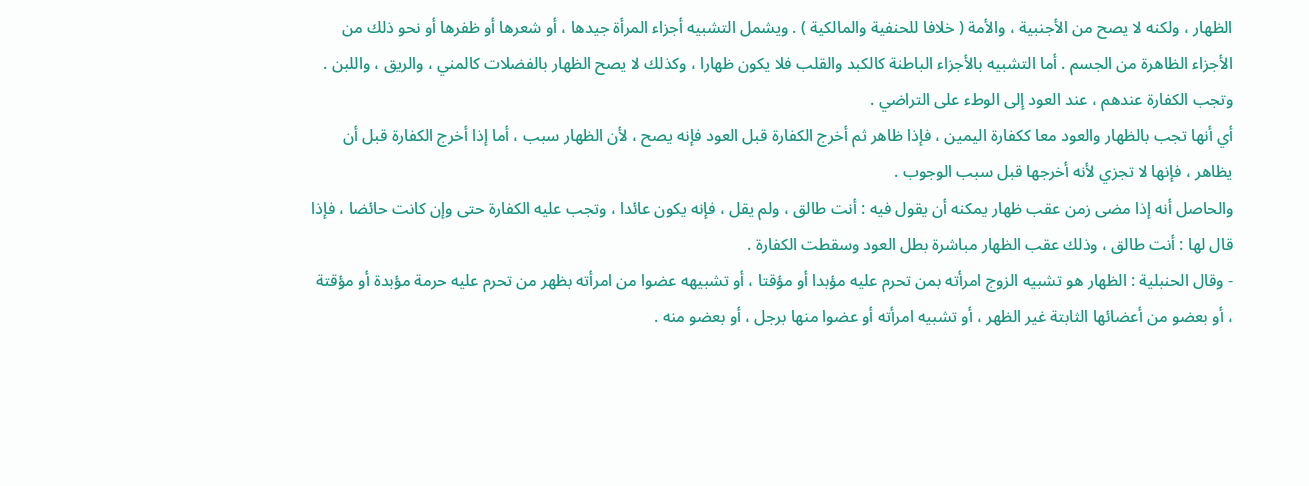الظهار ، ولكنه لا يصح من الأجنبية ، والأمة ( خلافا للحنفية والمالكية ) . ويشمل التشبيه أجزاء المرأة جيدها ، أو شعرها أو ظفرها أو نحو ذلك من الأجزاء الظاهرة من الجسم . أما التشبيه بالأجزاء الباطنة كالكبد والقلب فلا يكون ظهارا ، وكذلك لا يصح الظهار بالفضلات كالمني ، والريق ، واللبن .
وتجب الكفارة عندهم ، عند العود إلى الوطء على التراضي .
أي أنها تجب بالظهار والعود معا ككفارة اليمين ، فإذا ظاهر ثم أخرج الكفارة قبل العود فإنه يصح ، لأن الظهار سبب ، أما إذا أخرج الكفارة قبل أن يظاهر ، فإنها لا تجزي لأنه أخرجها قبل سبب الوجوب .
والحاصل أنه إذا مضى زمن عقب ظهار يمكنه أن يقول فيه : أنت طالق ، ولم يقل ، فإنه يكون عائدا ، وتجب عليه الكفارة حتى وإن كانت حائضا ، فإذا قال لها : أنت طالق ، وذلك عقب الظهار مباشرة بطل العود وسقطت الكفارة .
- وقال الحنبلية : الظهار هو تشبيه الزوج امرأته بمن تحرم عليه مؤبدا أو مؤقتا ، أو تشبيهه عضوا من امرأته بظهر من تحرم عليه حرمة مؤبدة أو مؤقتة ، أو بعضو من أعضائها الثابتة غير الظهر ، أو تشبيه امرأته أو عضوا منها برجل ، أو بعضو منه .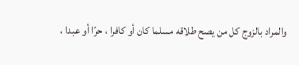والمراد بالزوج كل من يصح طلاقه مسلما كان أو كافرا ، حرّا أو عبدا ،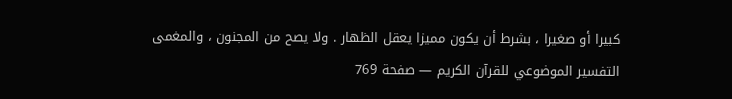كبيرا أو صغيرا ، بشرط أن يكون مميزا يعقل الظهار . ولا يصح من المجنون ، والمغمى
التفسير الموضوعي للقرآن الكريم — صفحة 769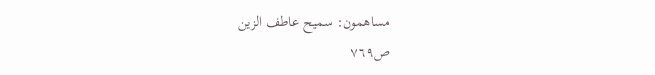مساهمون: سميح عاطف الزين
ص٧٦٩